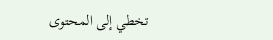تخطي إلى المحتوى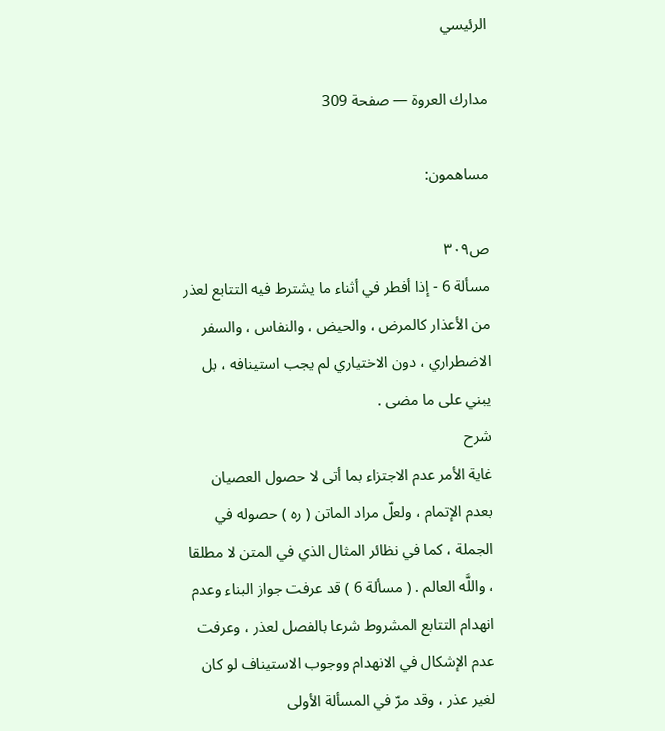الرئيسي

مدارك العروة — صفحة 309

مساهمون:

ص٣٠٩
مسألة 6 - إذا أفطر في أثناء ما يشترط فيه التتابع لعذر من الأعذار كالمرض ، والحيض ، والنفاس ، والسفر الاضطراري ، دون الاختياري لم يجب استينافه ، بل يبني على ما مضى .
شرح
غاية الأمر عدم الاجتزاء بما أتى لا حصول العصيان بعدم الإتمام ، ولعلّ مراد الماتن ( ره ) حصوله في الجملة ، كما في نظائر المثال الذي في المتن لا مطلقا ، واللَّه العالم . ( مسألة 6 ) قد عرفت جواز البناء وعدم انهدام التتابع المشروط شرعا بالفصل لعذر ، وعرفت عدم الإشكال في الانهدام ووجوب الاستيناف لو كان لغير عذر ، وقد مرّ في المسألة الأولى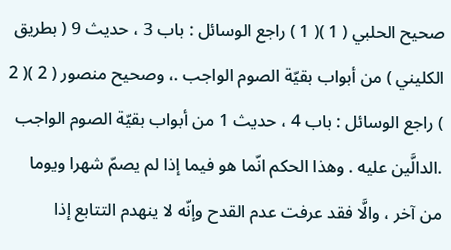صحيح الحلبي ( 1 )( 1 ) راجع الوسائل : باب 3 ، حديث 9 ( بطريق الكليني ) من أبواب بقيّة الصوم الواجب .، وصحيح منصور ( 2 )( 2 ) راجع الوسائل : باب 4 ، حديث 1 من أبواب بقيّة الصوم الواجب .الدالَّين عليه . وهذا الحكم انّما هو فيما إذا لم يصمّ شهرا ويوما من آخر ، والَّا فقد عرفت عدم القدح وإنّه لا ينهدم التتابع إذا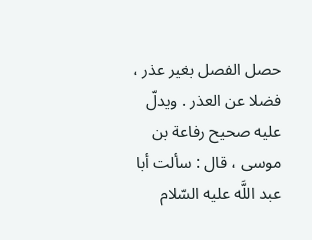حصل الفصل بغير عذر ، فضلا عن العذر . ويدلّ عليه صحيح رفاعة بن موسى ، قال : سألت أبا عبد اللَّه عليه السّلام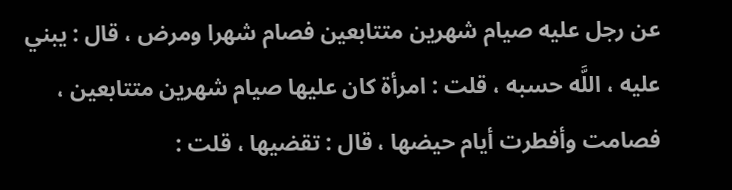عن رجل عليه صيام شهرين متتابعين فصام شهرا ومرض ، قال : يبني عليه ، اللَّه حسبه ، قلت : امرأة كان عليها صيام شهرين متتابعين ، فصامت وأفطرت أيام حيضها ، قال : تقضيها ، قلت :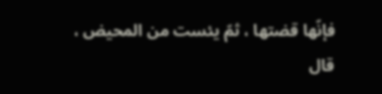فإنّها قضتها ، ثمّ يئست من المحيض ، قال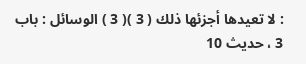: لا تعيدها أجزئها ذلك ( 3 )( 3 ) الوسائل : باب 3 ، حديث 10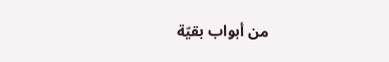من أبواب بقيّة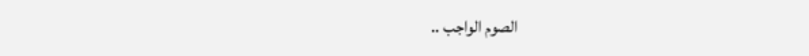الصوم الواجب ..